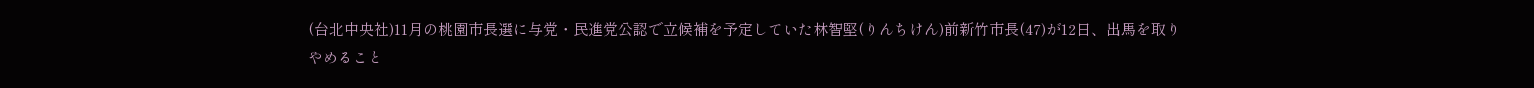(台北中央社)11月の桃園市長選に与党・民進党公認で立候補を予定していた林智堅(りんちけん)前新竹市長(47)が12日、出馬を取りやめること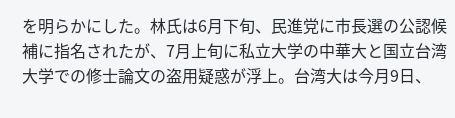を明らかにした。林氏は6月下旬、民進党に市長選の公認候補に指名されたが、7月上旬に私立大学の中華大と国立台湾大学での修士論文の盗用疑惑が浮上。台湾大は今月9日、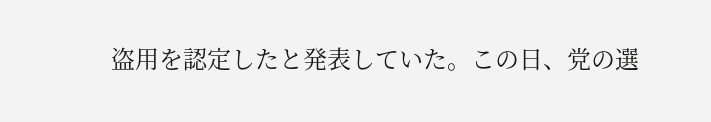盗用を認定したと発表していた。この日、党の選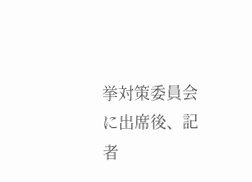挙対策委員会に出席後、記者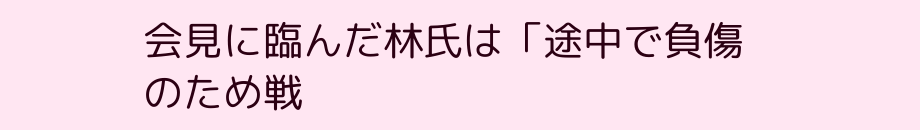会見に臨んだ林氏は「途中で負傷のため戦